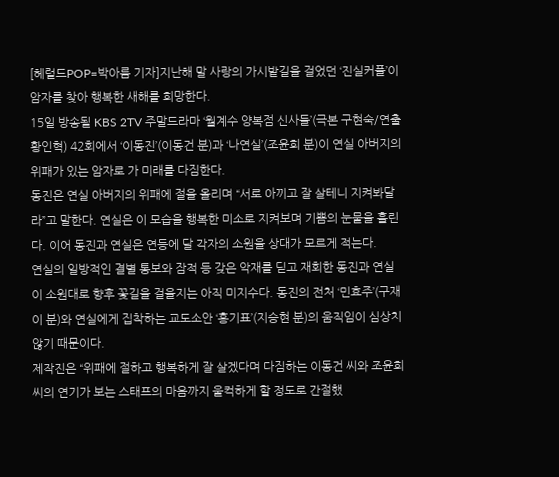[헤럴드POP=박아름 기자]지난해 말 사랑의 가시밭길을 걸었던 ‘진실커플’이 암자를 찾아 행복한 새해를 희망한다.
15일 방송될 KBS 2TV 주말드라마 ‘월계수 양복점 신사들’(극본 구현숙/연출 황인혁) 42회에서 ‘이동진’(이동건 분)과 ‘나연실’(조윤희 분)이 연실 아버지의 위패가 있는 암자로 가 미래를 다짐한다.
동진은 연실 아버지의 위패에 절을 올리며 “서로 아끼고 잘 살테니 지켜봐달라”고 말한다. 연실은 이 모습을 행복한 미소로 지켜보며 기쁨의 눈물을 흘린다. 이어 동진과 연실은 연등에 달 각자의 소원을 상대가 모르게 적는다.
연실의 일방적인 결별 통보와 잠적 등 갖은 악재를 딛고 재회한 동진과 연실이 소원대로 향후 꽃길을 걸을지는 아직 미지수다. 동진의 전처 ‘민효주’(구재이 분)와 연실에게 집착하는 교도소안 ‘홍기표’(지승현 분)의 움직임이 심상치 않기 때문이다.
제작진은 “위패에 절하고 행복하게 잘 살겠다며 다짐하는 이동건 씨와 조윤희 씨의 연기가 보는 스태프의 마음까지 울컥하게 할 정도로 간절했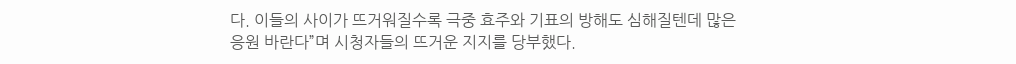다. 이들의 사이가 뜨거워질수록 극중 효주와 기표의 방해도 심해질텐데 많은 응원 바란다”며 시청자들의 뜨거운 지지를 당부했다.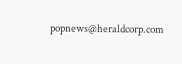popnews@heraldcorp.com